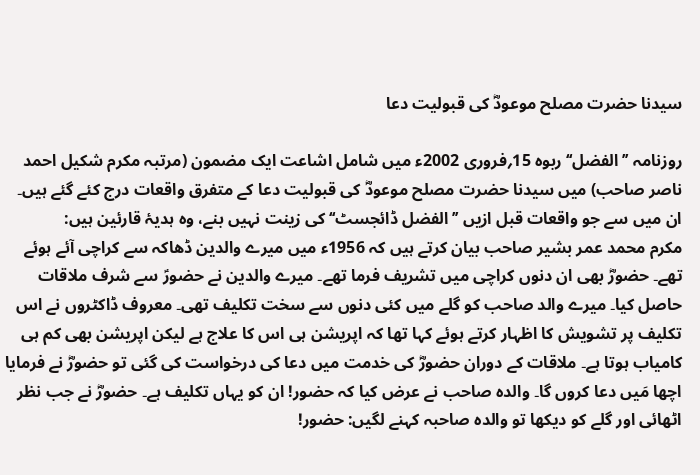سیدنا حضرت مصلح موعودؓ کی قبولیت دعا

روزنامہ ’’الفضل‘‘ ربوہ 15؍فروری 2002ء میں شامل اشاعت ایک مضمون (مرتبہ مکرم شکیل احمد ناصر صاحب) میں سیدنا حضرت مصلح موعودؓ کی قبولیت دعا کے متفرق واقعات درج کئے گئے ہیں۔ ان میں سے جو واقعات قبل ازیں ’’الفضل ڈائجسٹ‘‘ کی زینت نہیں بنے، وہ ہدیۂ قارئین ہیں:
مکرم محمد عمر بشیر صاحب بیان کرتے ہیں کہ 1956ء میں میرے والدین ڈھاکہ سے کراچی آئے ہوئے تھے۔ حضورؓ بھی ان دنوں کراچی میں تشریف فرما تھے۔ میرے والدین نے حضورؑ سے شرف ملاقات حاصل کیا۔ میرے والد صاحب کو گلے میں کئی دنوں سے سخت تکلیف تھی۔ معروف ڈاکٹروں نے اس تکلیف پر تشویش کا اظہار کرتے ہوئے کہا تھا کہ اپریشن ہی اس کا علاج ہے لیکن اپریشن بھی کم ہی کامیاب ہوتا ہے۔ ملاقات کے دوران حضورؓ کی خدمت میں دعا کی درخواست کی گئی تو حضورؓ نے فرمایا اچھا مَیں دعا کروں گا۔ والدہ صاحب نے عرض کیا کہ حضور! ان کو یہاں تکلیف ہے۔ حضورؓ نے جب نظر اٹھائی اور گلے کو دیکھا تو والدہ صاحبہ کہنے لگیں: حضور!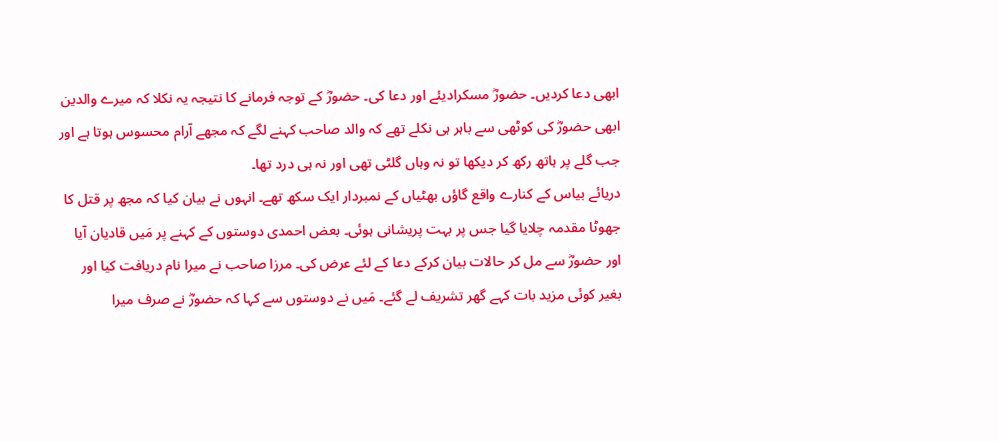ابھی دعا کردیں۔ حضورؓ مسکرادیئے اور دعا کی۔ حضورؓ کے توجہ فرمانے کا نتیجہ یہ نکلا کہ میرے والدین ابھی حضورؓ کی کوٹھی سے باہر ہی نکلے تھے کہ والد صاحب کہنے لگے کہ مجھے آرام محسوس ہوتا ہے اور جب گلے پر ہاتھ رکھ کر دیکھا تو نہ وہاں گلٹی تھی اور نہ ہی درد تھا۔
دریائے بیاس کے کنارے واقع گاؤں بھٹیاں کے نمبردار ایک سکھ تھے۔ انہوں نے بیان کیا کہ مجھ پر قتل کا جھوٹا مقدمہ چلایا گیا جس پر بہت پریشانی ہوئی۔ بعض احمدی دوستوں کے کہنے پر مَیں قادیان آیا اور حضورؓ سے مل کر حالات بیان کرکے دعا کے لئے عرض کی۔ مرزا صاحب نے میرا نام دریافت کیا اور بغیر کوئی مزید بات کہے گھر تشریف لے گئے۔ مَیں نے دوستوں سے کہا کہ حضورؓ نے صرف میرا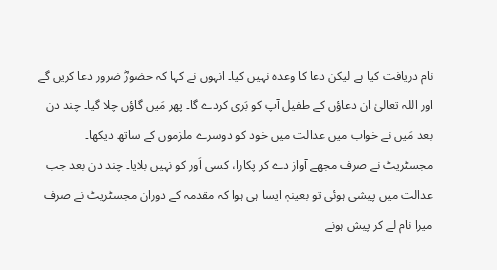نام دریافت کیا ہے لیکن دعا کا وعدہ نہیں کیا۔ انہوں نے کہا کہ حضورؓ ضرور دعا کریں گے اور اللہ تعالیٰ ان دعاؤں کے طفیل آپ کو بَری کردے گا۔ پھر مَیں گاؤں چلا گیا۔ چند دن بعد مَیں نے خواب میں عدالت میں خود کو دوسرے ملزموں کے ساتھ دیکھا۔ مجسٹریٹ نے صرف مجھے آواز دے کر پکارا، کسی اَور کو نہیں بلایا۔ چند دن بعد جب عدالت میں پیشی ہوئی تو بعینہٖ ایسا ہی ہوا کہ مقدمہ کے دوران مجسٹریٹ نے صرف میرا نام لے کر پیش ہونے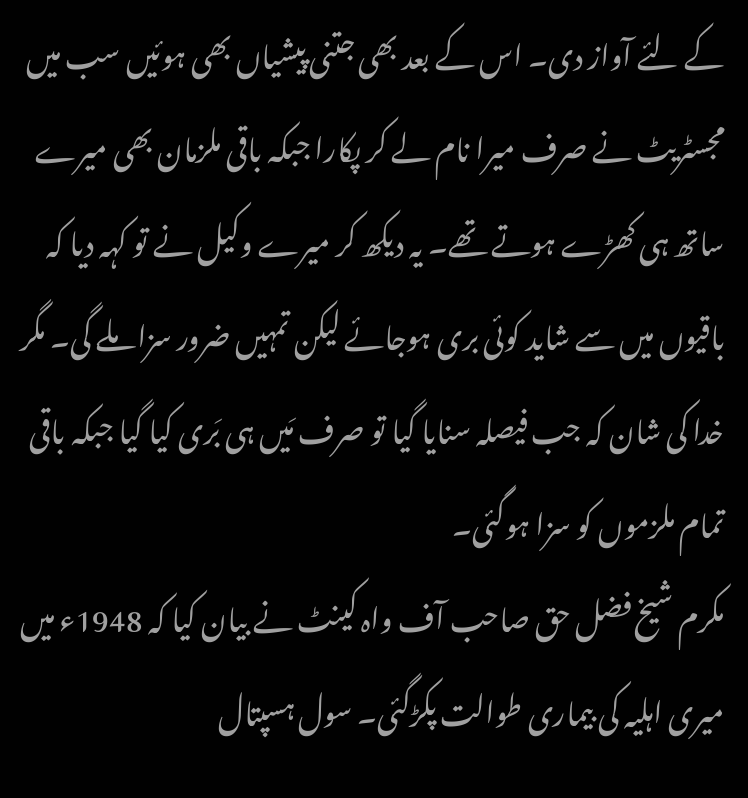کے لئے آواز دی۔ اس کے بعد بھی جتنی پیشیاں بھی ہوئیں سب میں مجسٹریٹ نے صرف میرا نام لے کر پکارا جبکہ باقی ملزمان بھی میرے ساتھ ہی کھڑے ہوتے تھے۔ یہ دیکھ کر میرے وکیل نے تو کہہ دیا کہ باقیوں میں سے شاید کوئی بری ہوجائے لیکن تمہیں ضرور سزا ملے گی۔ مگر خدا کی شان کہ جب فیصلہ سنایا گیا تو صرف مَیں ہی بَری کیا گیا جبکہ باقی تمام ملزموں کو سزا ہوگئی۔
مکرم شیخ فضل حق صاحب آف واہ کینٹ نے بیان کیا کہ 1948ء میں میری اہلیہ کی بیماری طوالت پکڑگئی۔ سول ہسپتال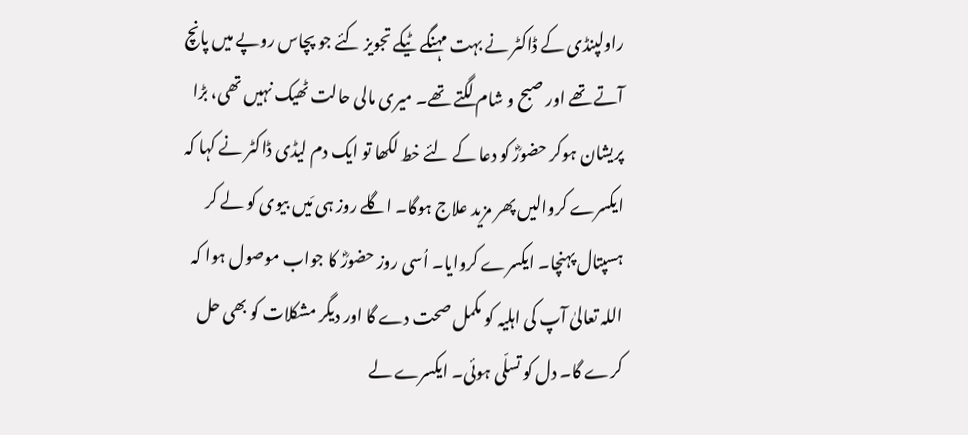راولپنڈی کے ڈاکٹر نے بہت مہنگے ٹیکے تجویز کئے جو پچاس روپے میں پانچ آتے تھے اور صبح و شام لگتے تھے۔ میری مالی حالت ٹھیک نہیں تھی، بڑا پریشان ہوکر حضورؓ کو دعا کے لئے خط لکھا تو ایک دم لیڈی ڈاکٹر نے کہا کہ ایکسرے کروالیں پھر مزید علاج ہوگا۔ اگلے روز ہی مَیں بیوی کو لے کر ہسپتال پہنچا۔ ایکسرے کروایا۔ اُسی روز حضورؓ کا جواب موصول ہوا کہ اللہ تعالیٰ آپ کی اہلیہ کو مکمل صحت دے گا اور دیگر مشکلات کو بھی حل کرے گا۔ دل کو تسلّی ہوئی۔ ایکسرے لے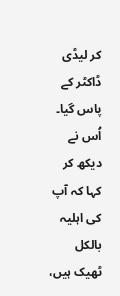کر لیڈی ڈاکٹر کے پاس گیا۔ اُس نے دیکھ کر کہا کہ آپ کی اہلیہ بالکل ٹھیک ہیں،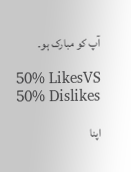آپ کو مبارک ہو۔

50% LikesVS
50% Dislikes

اپنا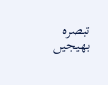تبصرہ بھیجیں